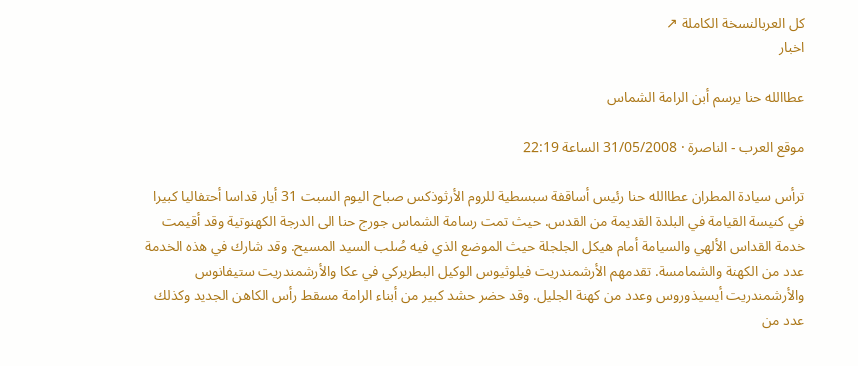كل العربالنسخة الكاملة ↗
اخبار

عطاالله حنا يرسم أبن الرامة الشماس

موقع العرب - الناصرة · 31/05/2008 الساعة 22:19

ترأس سيادة المطران عطاالله حنا رئيس أساقفة سبسطية للروم الأرثوذكس صباح اليوم السبت 31 أيار قداسا أحتفاليا كبيرا في كنيسة القيامة في البلدة القديمة من القدس. حيث تمت رسامة الشماس جورج حنا الى الدرجة الكهنوتية وقد أقيمت خدمة القداس الألهي والسيامة أمام هيكل الجلجلة حيث الموضع الذي فيه صُلب السيد المسيح. وقد شارك في هذه الخدمة عدد من الكهنة والشمامسة. تقدمهم الأرشمندريت فيلوثيوس الوكيل البطريركي في عكا والأرشمندريت ستيفانوس والأرشمندريت أيسيذوروس وعدد من كهنة الجليل. وقد حضر حشد كبير من أبناء الرامة مسقط رأس الكاهن الجديد وكذلك عدد من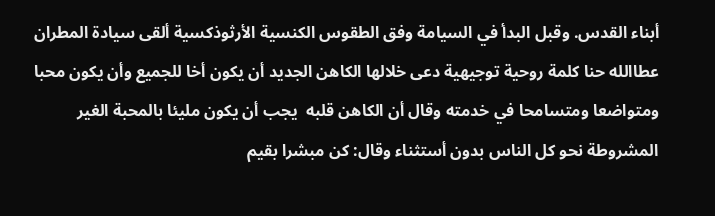أبناء القدس. وقبل البدأ في السيامة وفق الطقوس الكنسية الأرثوذكسية ألقى سيادة المطران عطاالله حنا كلمة روحية توجيهية دعى خلالها الكاهن الجديد أن يكون أخا للجميع وأن يكون محبا ومتواضعا ومتسامحا في خدمته وقال أن الكاهن قلبه  يجب أن يكون مليئا بالمحبة الغير المشروطة نحو كل الناس بدون أستثناء وقال: كن مبشرا بقيم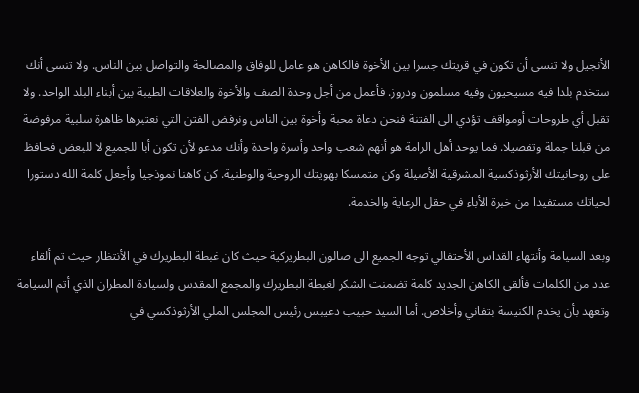الأنجيل ولا تنسى أن تكون في قريتك جسرا بين الأخوة فالكاهن هو عامل للوفاق والمصالحة والتواصل بين الناس. ولا تنسى أنك ستخدم بلدا فيه مسيحيون وفيه مسلمون ودروز. فأعمل من أجل وحدة الصف والأخوة والعلاقات الطيبة بين أبناء البلد الواحد. ولا تقبل أي طروحات أومواقف تؤدي الى الفتنة فنحن دعاة محبة وأخوة بين الناس ونرفض الفتن التي نعتبرها ظاهرة سلبية مرفوضة من قبلنا جملة وتفصيلا. فما يوحد أهل الرامة هو أنهم شعب واحد وأسرة واحدة وأنك مدعو لأن تكون أبا للجميع لا للبعض فحافظ على روحانيتك الأرثوذكسية المشرقية الأصيلة وكن متمسكا بهويتك الروحية والوطنية. كن كاهنا نموذجيا وأجعل كلمة الله دستورا لحياتك مستفيدا من خبرة الأباء في حقل الرعاية والخدمة.

وبعد السيامة وأنتهاء القداس الأحتفالي توجه الجميع الى صالون البطريركية حيث كان غبطة البطريرك في الأنتظار حيث تم ألقاء عدد من الكلمات فألقى الكاهن الجديد كلمة تضمنت الشكر لغبطة البطريرك والمجمع المقدس ولسيادة المطران الذي أتم السيامة وتعهد بأن يخدم الكنيسة بتفاني وأخلاص. أما السيد حبيب دعيبس رئيس المجلس الملي الأرثوذكسي في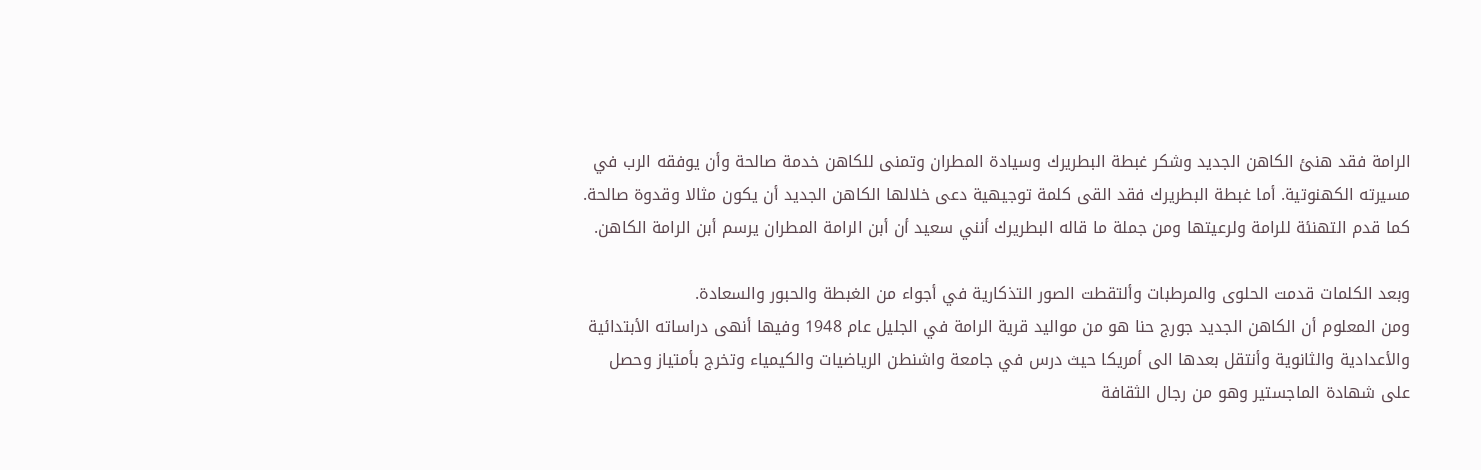الرامة فقد هنئ الكاهن الجديد وشكر غبطة البطريرك وسيادة المطران وتمنى للكاهن خدمة صالحة وأن يوفقه الرب في مسيرته الكهنوتية. أما غبطة البطريرك فقد القى كلمة توجيهية دعى خلالها الكاهن الجديد أن يكون مثالا وقدوة صالحة. كما قدم التهنئة للرامة ولرعيتها ومن جملة ما قاله البطريرك أنني سعيد أن أبن الرامة المطران يرسم أبن الرامة الكاهن.

وبعد الكلمات قدمت الحلوى والمرطبات وألتقطت الصور التذكارية في أجواء من الغبطة والحبور والسعادة.
ومن المعلوم أن الكاهن الجديد جورج حنا هو من مواليد قرية الرامة في الجليل عام 1948 وفيها أنهى دراساته الأبتدائية والأعدادية والثانوية وأنتقل بعدها الى أمريكا حيث درس في جامعة واشنطن الرياضيات والكيمياء وتخرج بأمتياز وحصل على شهادة الماجستير وهو من رجال الثقافة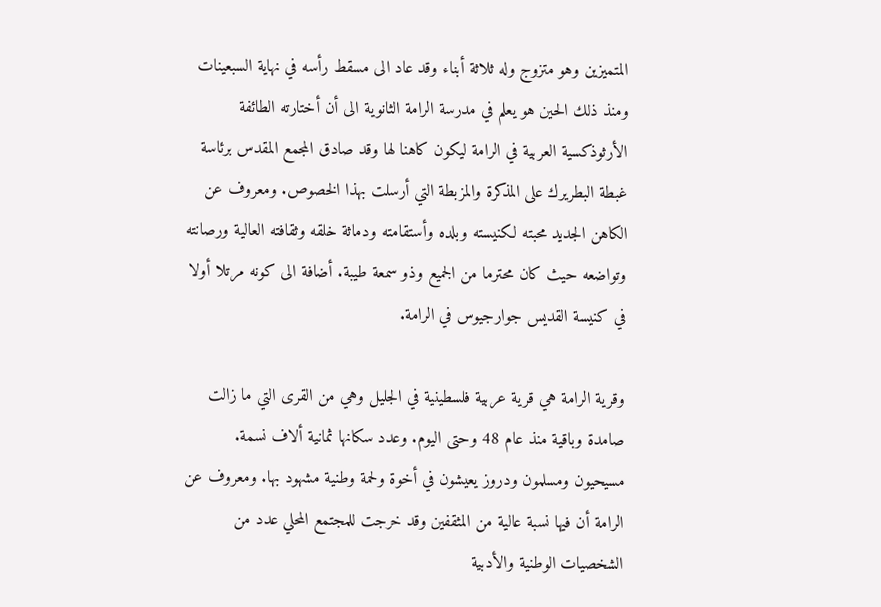المتميزين وهو متزوج وله ثلاثة أبناء وقد عاد الى مسقط رأسه في نهاية السبعينات ومنذ ذلك الحين هو يعلم في مدرسة الرامة الثانوية الى أن أختارته الطائفة الأرثوذكسية العربية في الرامة ليكون كاهنا لها وقد صادق المجمع المقدس برئاسة غبطة البطريرك على المذكرة والمزبطة التي أرسلت بهذا الخصوص. ومعروف عن الكاهن الجديد محبته لكنيسته وبلده وأستقامته ودماثة خلقه وثقافته العالية ورصانته وتواضعه حيث كان محترما من الجميع وذو سمعة طيبة. أضافة الى كونه مرتلا أولا في كنيسة القديس جوارجيوس في الرامة.

وقرية الرامة هي قرية عربية فلسطينية في الجليل وهي من القرى التي ما زالت صامدة وباقية منذ عام 48 وحتى اليوم. وعدد سكانها ثمانية ألاف نسمة. مسيحيون ومسلمون ودروز يعيشون في أخوة ولحمة وطنية مشهود بها. ومعروف عن الرامة أن فيها نسبة عالية من المثقفين وقد خرجت للمجتمع المحلي عدد من الشخصيات الوطنية والأدبية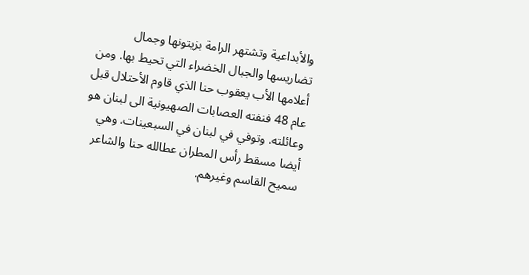والأبداعية وتشتهر الرامة بزيتونها وجمال تضاريسها والجبال الخضراء التي تحيط بها. ومن أعلامها الأب يعقوب حنا الذي قاوم الأحتلال قبل عام 48 فنفته العصابات الصهيونية الى لبنان هو وعائلته. وتوفي في لبنان في السبعينات. وهي أيضا مسقط رأس المطران عطالله حنا والشاعر سميح القاسم وغيرهم.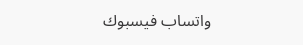واتساب فيسبوك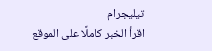تيليجرام
اقرأ الخبر كاملًا على الموقع